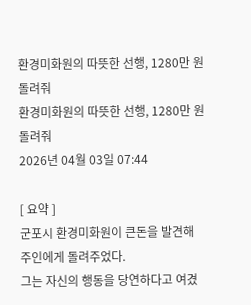환경미화원의 따뜻한 선행, 1280만 원 돌려줘
환경미화원의 따뜻한 선행, 1280만 원 돌려줘
2026년 04월 03일 07:44

[ 요약 ]
군포시 환경미화원이 큰돈을 발견해 주인에게 돌려주었다.
그는 자신의 행동을 당연하다고 여겼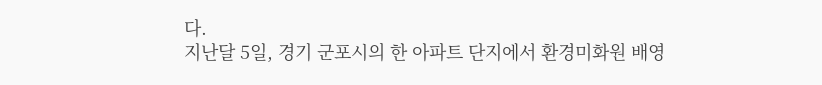다.
지난달 5일, 경기 군포시의 한 아파트 단지에서 환경미화원 배영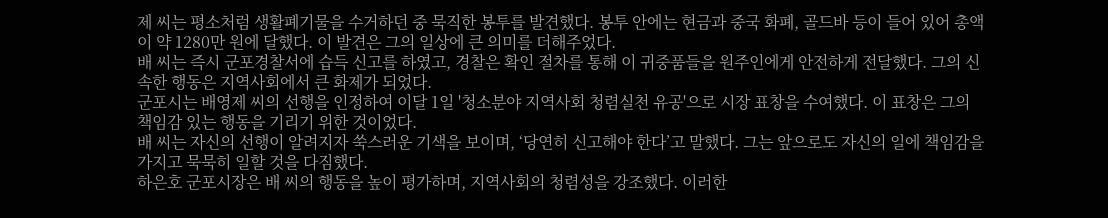제 씨는 평소처럼 생활폐기물을 수거하던 중 묵직한 봉투를 발견했다. 봉투 안에는 현금과 중국 화폐, 골드바 등이 들어 있어 총액이 약 1280만 원에 달했다. 이 발견은 그의 일상에 큰 의미를 더해주었다.
배 씨는 즉시 군포경찰서에 습득 신고를 하였고, 경찰은 확인 절차를 통해 이 귀중품들을 원주인에게 안전하게 전달했다. 그의 신속한 행동은 지역사회에서 큰 화제가 되었다.
군포시는 배영제 씨의 선행을 인정하여 이달 1일 '청소분야 지역사회 청렴실천 유공'으로 시장 표창을 수여했다. 이 표창은 그의 책임감 있는 행동을 기리기 위한 것이었다.
배 씨는 자신의 선행이 알려지자 쑥스러운 기색을 보이며, ‘당연히 신고해야 한다’고 말했다. 그는 앞으로도 자신의 일에 책임감을 가지고 묵묵히 일할 것을 다짐했다.
하은호 군포시장은 배 씨의 행동을 높이 평가하며, 지역사회의 청렴성을 강조했다. 이러한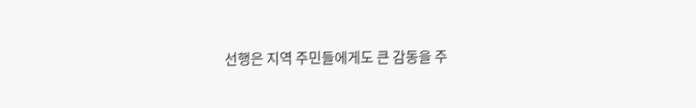선행은 지역 주민들에게도 큰 감동을 주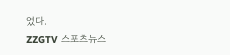었다.
ZZGTV 스포츠뉴스